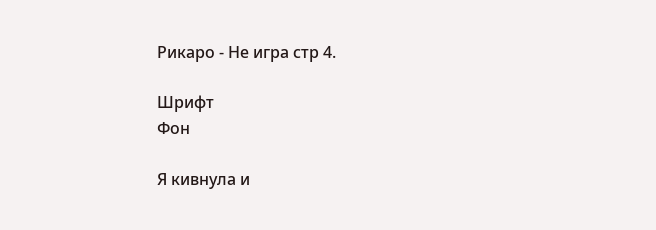Рикаро - Не игра стр 4.

Шрифт
Фон

Я кивнула и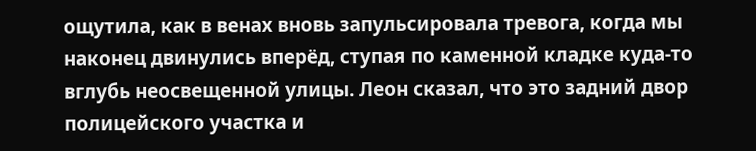ощутила, как в венах вновь запульсировала тревога, когда мы наконец двинулись вперёд, ступая по каменной кладке куда-то вглубь неосвещенной улицы. Леон сказал, что это задний двор полицейского участка и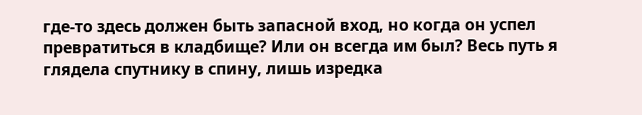где-то здесь должен быть запасной вход, но когда он успел превратиться в кладбище? Или он всегда им был? Весь путь я глядела спутнику в спину, лишь изредка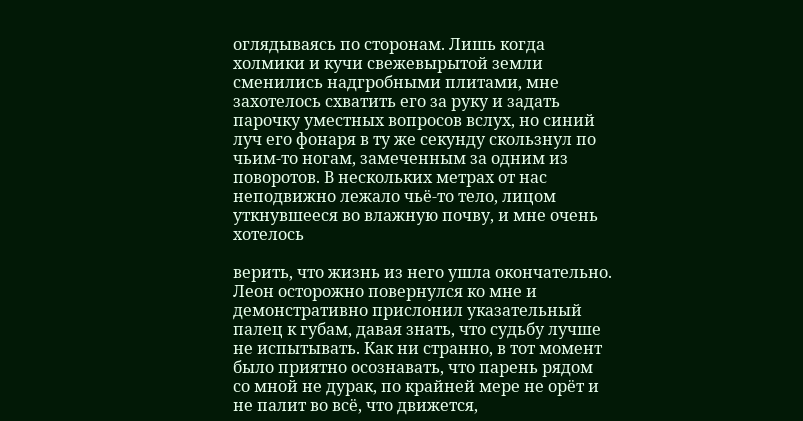оглядываясь по сторонам. Лишь когда холмики и кучи свежевырытой земли сменились надгробными плитами, мне захотелось схватить его за руку и задать парочку уместных вопросов вслух, но синий луч его фонаря в ту же секунду скользнул по чьим-то ногам, замеченным за одним из поворотов. В нескольких метрах от нас неподвижно лежало чьё-то тело, лицом уткнувшееся во влажную почву, и мне очень хотелось

верить, что жизнь из него ушла окончательно. Леон осторожно повернулся ко мне и демонстративно прислонил указательный палец к губам, давая знать, что судьбу лучше не испытывать. Как ни странно, в тот момент было приятно осознавать, что парень рядом со мной не дурак, по крайней мере не орёт и не палит во всё, что движется,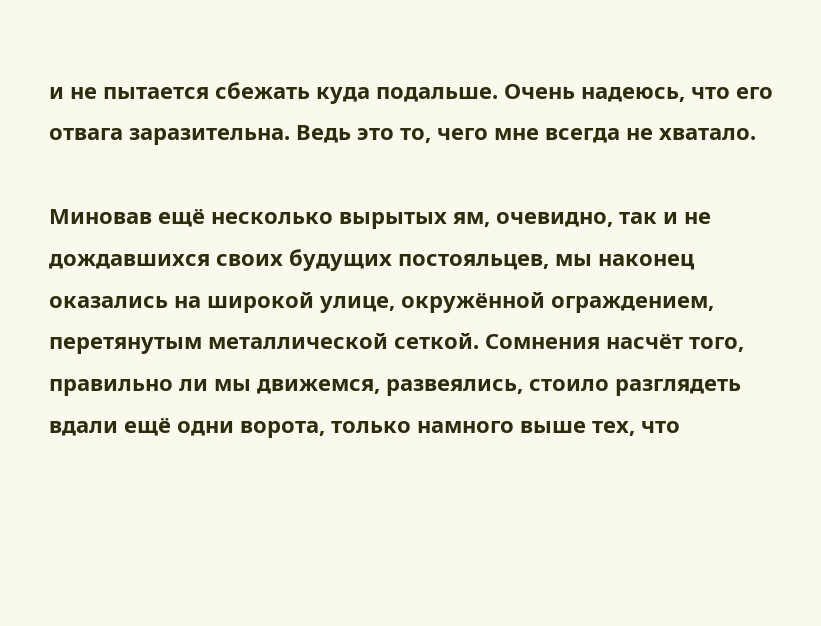и не пытается сбежать куда подальше. Очень надеюсь, что его отвага заразительна. Ведь это то, чего мне всегда не хватало.

Миновав ещё несколько вырытых ям, очевидно, так и не дождавшихся своих будущих постояльцев, мы наконец оказались на широкой улице, окружённой ограждением, перетянутым металлической сеткой. Сомнения насчёт того, правильно ли мы движемся, развеялись, стоило разглядеть вдали ещё одни ворота, только намного выше тех, что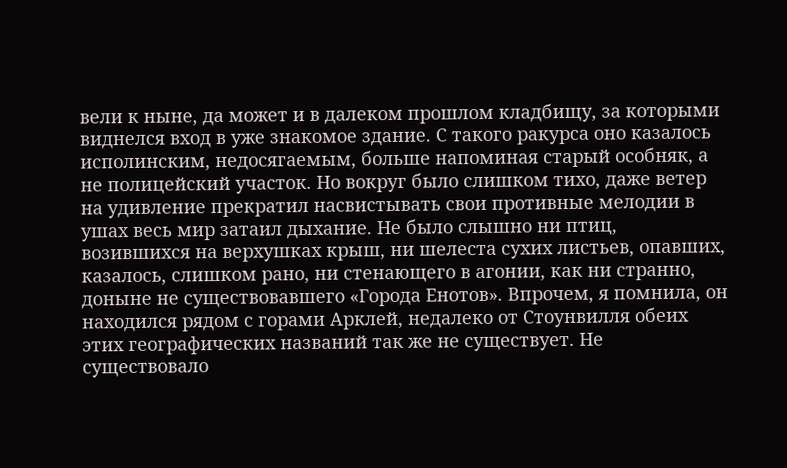вели к ныне, да может и в далеком прошлом кладбищу, за которыми виднелся вход в уже знакомое здание. С такого ракурса оно казалось исполинским, недосягаемым, больше напоминая старый особняк, а не полицейский участок. Но вокруг было слишком тихо, даже ветер на удивление прекратил насвистывать свои противные мелодии в ушах весь мир затаил дыхание. Не было слышно ни птиц, возившихся на верхушках крыш, ни шелеста сухих листьев, опавших, казалось, слишком рано, ни стенающего в агонии, как ни странно, доныне не существовавшего «Города Енотов». Впрочем, я помнила, он находился рядом с горами Арклей, недалеко от Стоунвилля обеих этих географических названий так же не существует. Не существовало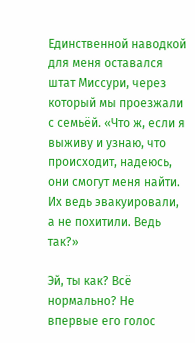Единственной наводкой для меня оставался штат Миссури, через который мы проезжали с семьёй. «Что ж, если я выживу и узнаю, что происходит, надеюсь, они смогут меня найти. Их ведь эвакуировали, а не похитили. Ведь так?»

Эй, ты как? Всё нормально? Не впервые его голос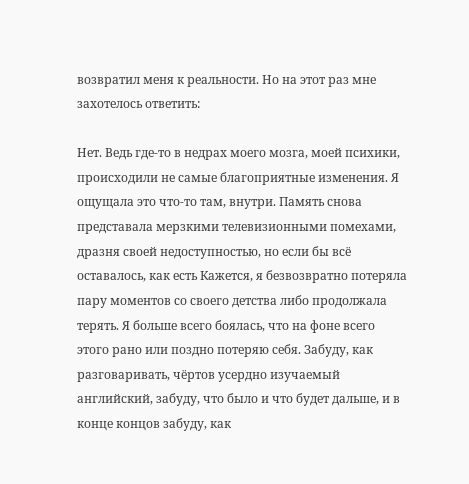возвратил меня к реальности. Но на этот раз мне захотелось ответить:

Нет. Ведь где-то в недрах моего мозга, моей психики, происходили не самые благоприятные изменения. Я ощущала это что-то там, внутри. Память снова представала мерзкими телевизионными помехами, дразня своей недоступностью, но если бы всё оставалось, как есть Кажется, я безвозвратно потеряла пару моментов со своего детства либо продолжала терять. Я больше всего боялась, что на фоне всего этого рано или поздно потеряю себя. Забуду, как разговаривать, чёртов усердно изучаемый английский, забуду, что было и что будет дальше, и в конце концов забуду, как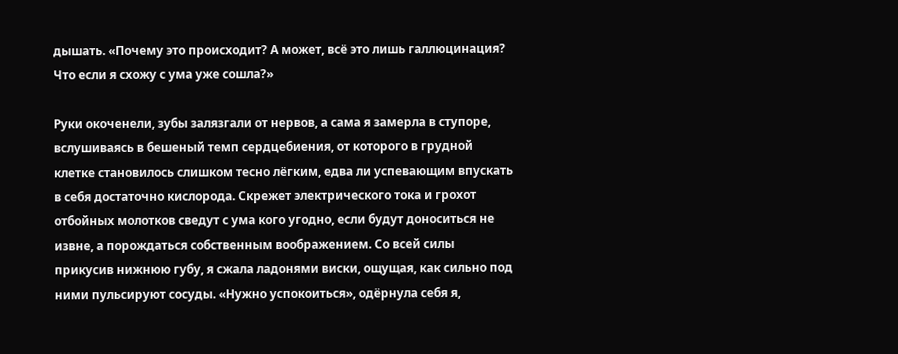дышать. «Почему это происходит? А может, всё это лишь галлюцинация? Что если я схожу с ума уже сошла?»

Руки окоченели, зубы залязгали от нервов, а сама я замерла в ступоре, вслушиваясь в бешеный темп сердцебиения, от которого в грудной клетке становилось слишком тесно лёгким, едва ли успевающим впускать в себя достаточно кислорода. Скрежет электрического тока и грохот отбойных молотков сведут с ума кого угодно, если будут доноситься не извне, а порождаться собственным воображением. Со всей силы прикусив нижнюю губу, я сжала ладонями виски, ощущая, как сильно под ними пульсируют сосуды. «Нужно успокоиться», одëрнула себя я,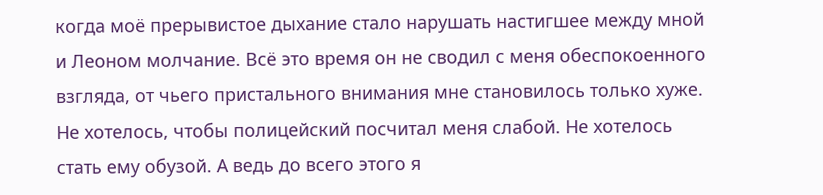когда моё прерывистое дыхание стало нарушать настигшее между мной и Леоном молчание. Всё это время он не сводил с меня обеспокоенного взгляда, от чьего пристального внимания мне становилось только хуже. Не хотелось, чтобы полицейский посчитал меня слабой. Не хотелось стать ему обузой. А ведь до всего этого я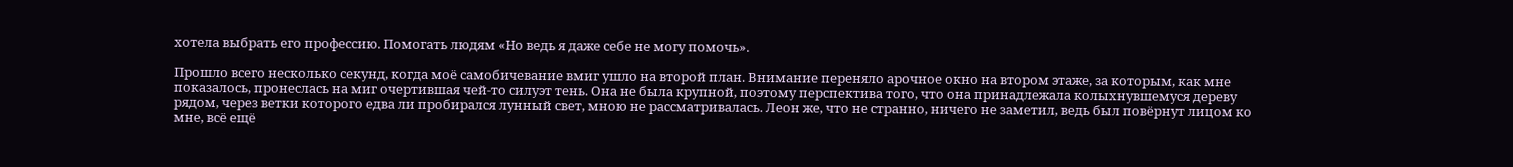хотела выбрать его профессию. Помогать людям «Но ведь я даже себе не могу помочь».

Прошло всего несколько секунд, когда моё самобичевание вмиг ушло на второй план. Внимание переняло арочное окно на втором этаже, за которым, как мне показалось, пронеслась на миг очертившая чей-то силуэт тень. Она не была крупной, поэтому перспектива того, что она принадлежала колыхнувшемуся дереву рядом, через ветки которого едва ли пробирался лунный свет, мною не рассматривалась. Леон же, что не странно, ничего не заметил, ведь был повёрнут лицом ко мне, всё ещё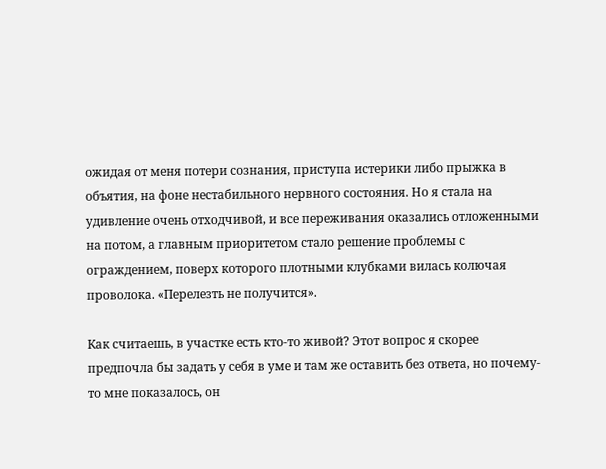ожидая от меня потери сознания, приступа истерики либо прыжка в объятия, на фоне нестабильного нервного состояния. Но я стала на удивление очень отходчивой, и все переживания оказались отложенными на потом, а главным приоритетом стало решение проблемы с ограждением, поверх которого плотными клубками вилась колючая проволока. «Перелезть не получится».

Как считаешь, в участке есть кто-то живой? Этот вопрос я скорее предпочла бы задать у себя в уме и там же оставить без ответа, но почему-то мне показалось, он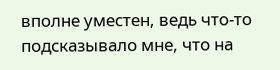вполне уместен, ведь что-то подсказывало мне, что на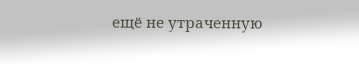ещё не утраченную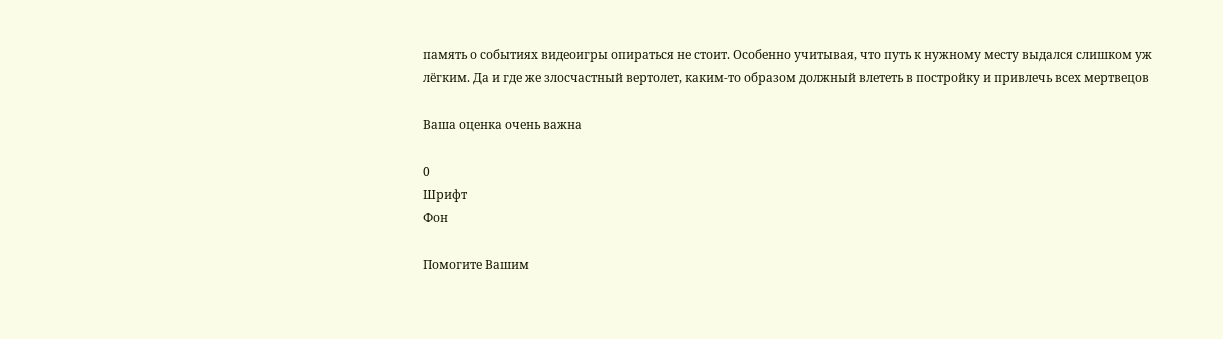память о событиях видеоигры опираться не стоит. Особенно учитывая, что путь к нужному месту выдался слишком уж лёгким. Да и где же злосчастный вертолет, каким-то образом должный влететь в постройку и привлечь всех мертвецов

Ваша оценка очень важна

0
Шрифт
Фон

Помогите Вашим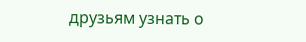друзьям узнать о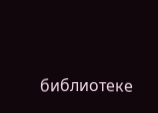библиотеке